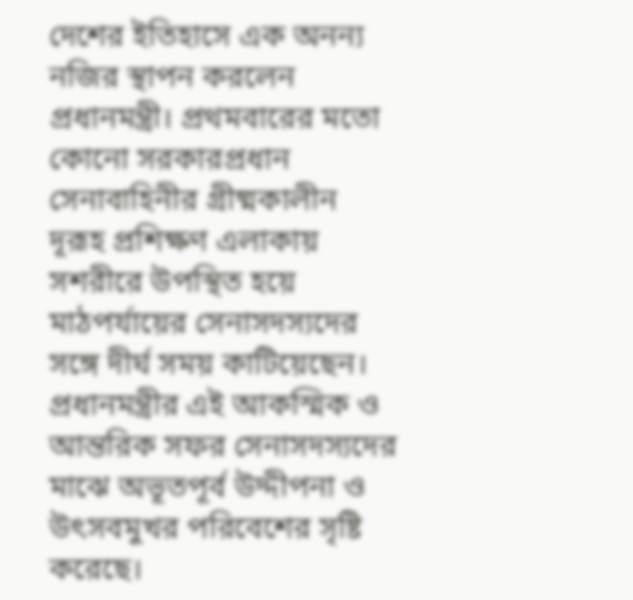দেশের ইতিহাসে এক অনন্য নজির স্থাপন করলেন প্রধানমন্ত্রী। প্রথমবারের মতো কোনো সরকারপ্রধান সেনাবাহিনীর গ্রীষ্মকালীন দূরূহ প্রশিক্ষণ এলাকায় সশরীরে উপস্থিত হয়ে মাঠপর্যায়ের সেনাসদস্যদের সঙ্গে দীর্ঘ সময় কাটিয়েছেন।
প্রধানমন্ত্রীর এই আকস্মিক ও আন্তরিক সফর সেনাসদস্যদের মাঝে অভূতপূর্ব উদ্দীপনা ও উৎসবমুখর পরিবেশের সৃষ্টি করেছে।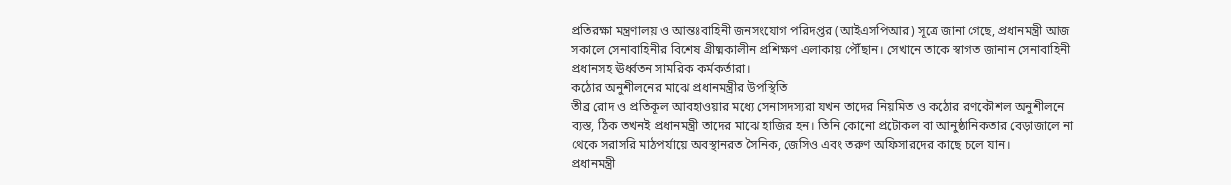প্রতিরক্ষা মন্ত্রণালয় ও আন্তঃবাহিনী জনসংযোগ পরিদপ্তর (আইএসপিআর) সূত্রে জানা গেছে, প্রধানমন্ত্রী আজ সকালে সেনাবাহিনীর বিশেষ গ্রীষ্মকালীন প্রশিক্ষণ এলাকায় পৌঁছান। সেখানে তাকে স্বাগত জানান সেনাবাহিনী প্রধানসহ ঊর্ধ্বতন সামরিক কর্মকর্তারা।
কঠোর অনুশীলনের মাঝে প্রধানমন্ত্রীর উপস্থিতি
তীব্র রোদ ও প্রতিকূল আবহাওয়ার মধ্যে সেনাসদস্যরা যখন তাদের নিয়মিত ও কঠোর রণকৌশল অনুশীলনে ব্যস্ত, ঠিক তখনই প্রধানমন্ত্রী তাদের মাঝে হাজির হন। তিনি কোনো প্রটোকল বা আনুষ্ঠানিকতার বেড়াজালে না থেকে সরাসরি মাঠপর্যায়ে অবস্থানরত সৈনিক, জেসিও এবং তরুণ অফিসারদের কাছে চলে যান।
প্রধানমন্ত্রী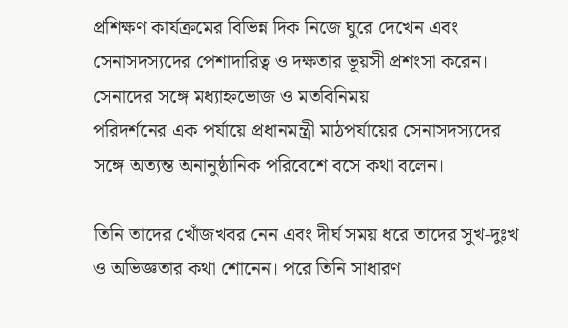প্রশিক্ষণ কার্যক্রমের বিভিন্ন দিক নিজে ঘুরে দেখেন এবং সেনাসদস্যদের পেশাদারিত্ব ও দক্ষতার ভূয়সী প্রশংসা করেন।
সেনাদের সঙ্গে মধ্যাহ্নভোজ ও মতবিনিময়
পরিদর্শনের এক পর্যায়ে প্রধানমন্ত্রী মাঠপর্যায়ের সেনাসদস্যদের সঙ্গে অত্যন্ত অনানুষ্ঠানিক পরিবেশে বসে কথা বলেন।

তিনি তাদের খোঁজখবর নেন এবং দীর্ঘ সময় ধরে তাদের সুখ-দুঃখ ও অভিজ্ঞতার কথা শোনেন। পরে তিনি সাধারণ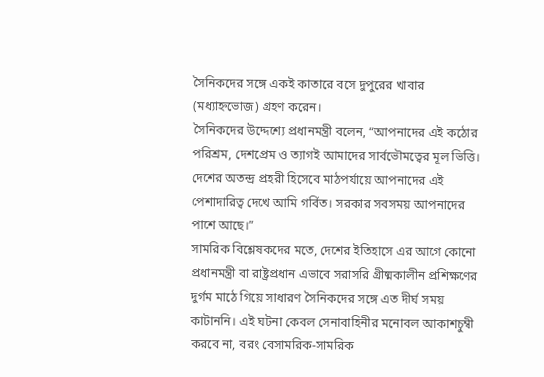সৈনিকদের সঙ্গে একই কাতারে বসে দুপুরের খাবার (মধ্যাহ্নভোজ) গ্রহণ করেন।
সৈনিকদের উদ্দেশ্যে প্রধানমন্ত্রী বলেন, “আপনাদের এই কঠোর পরিশ্রম, দেশপ্রেম ও ত্যাগই আমাদের সার্বভৌমত্বের মূল ভিত্তি। দেশের অতন্দ্র প্রহরী হিসেবে মাঠপর্যায়ে আপনাদের এই পেশাদারিত্ব দেখে আমি গর্বিত। সরকার সবসময় আপনাদের পাশে আছে।”
সামরিক বিশ্লেষকদের মতে, দেশের ইতিহাসে এর আগে কোনো প্রধানমন্ত্রী বা রাষ্ট্রপ্রধান এভাবে সরাসরি গ্রীষ্মকালীন প্রশিক্ষণের দুর্গম মাঠে গিয়ে সাধারণ সৈনিকদের সঙ্গে এত দীর্ঘ সময় কাটাননি। এই ঘটনা কেবল সেনাবাহিনীর মনোবল আকাশচুম্বী করবে না, বরং বেসামরিক-সামরিক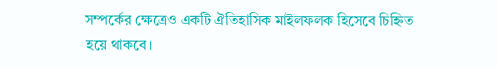সম্পর্কের ক্ষেত্রেও একটি ঐতিহাসিক মাইলফলক হিসেবে চিহ্নিত হয়ে থাকবে।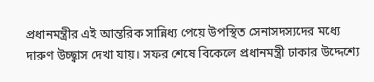প্রধানমন্ত্রীর এই আন্তরিক সান্নিধ্য পেয়ে উপস্থিত সেনাসদস্যদের মধ্যে দারুণ উচ্ছ্বাস দেখা যায়। সফর শেষে বিকেলে প্রধানমন্ত্রী ঢাকার উদ্দেশ্যে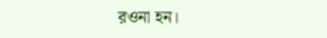রওনা হন।